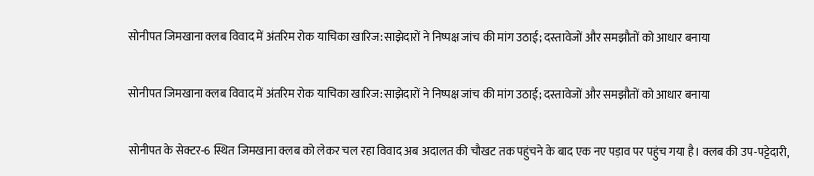सोनीपत जिमखाना क्लब विवाद में अंतरिम रोक याचिका खारिज:साझेदारों ने निष्पक्ष जांच की मांग उठाई; दस्तावेजों और समझौतों को आधार बनाया

सोनीपत जिमखाना क्लब विवाद में अंतरिम रोक याचिका खारिज:साझेदारों ने निष्पक्ष जांच की मांग उठाई; दस्तावेजों और समझौतों को आधार बनाया

सोनीपत के सेक्टर-6 स्थित जिमखाना क्लब को लेकर चल रहा विवाद अब अदालत की चौखट तक पहुंचने के बाद एक नए पड़ाव पर पहुंच गया है। क्लब की उप-पट्टेदारी,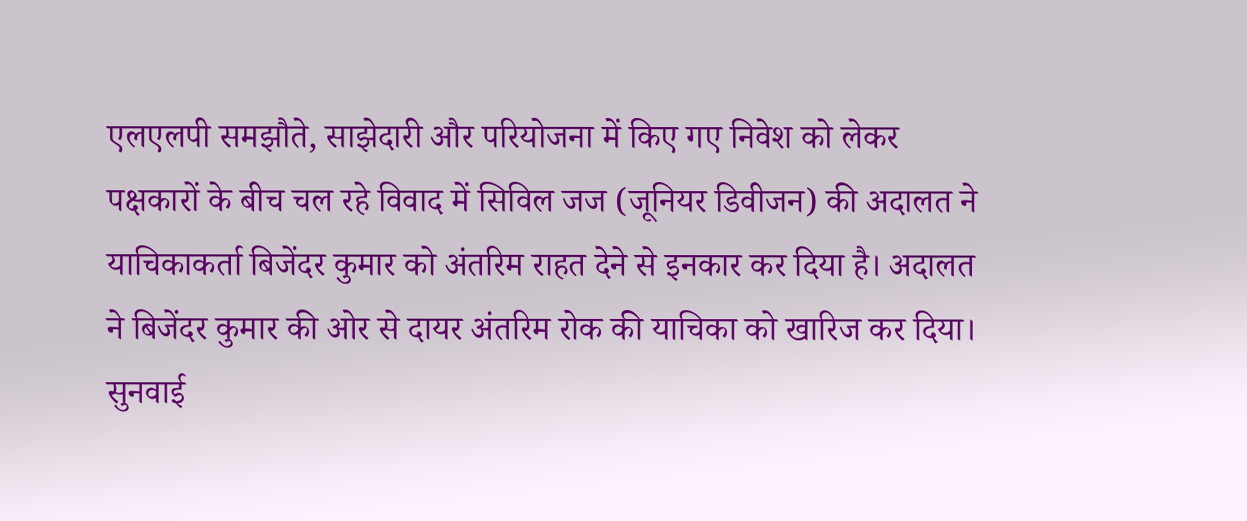एलएलपी समझौते, साझेदारी और परियोजना में किए गए निवेश को लेकर पक्षकारों के बीच चल रहे विवाद में सिविल जज (जूनियर डिवीजन) की अदालत ने याचिकाकर्ता बिजेंदर कुमार को अंतरिम राहत देने से इनकार कर दिया है। अदालत ने बिजेंदर कुमार की ओर से दायर अंतरिम रोक की याचिका को खारिज कर दिया। सुनवाई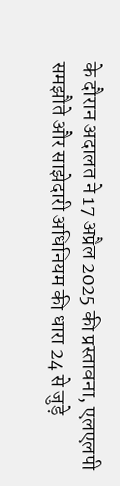के दौरान अदालत ने 17 अप्रैल 2025 की प्रस्तावना, एलएलपी समझौते और साझेदारी अधिनियम की धारा 24 से जुड़े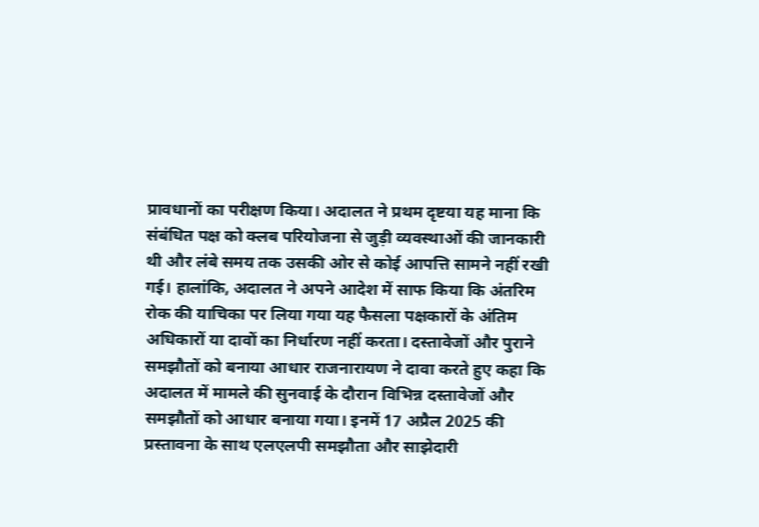प्रावधानों का परीक्षण किया। अदालत ने प्रथम दृष्टया यह माना कि संबंधित पक्ष को क्लब परियोजना से जुड़ी व्यवस्थाओं की जानकारी थी और लंबे समय तक उसकी ओर से कोई आपत्ति सामने नहीं रखी गई। हालांकि, अदालत ने अपने आदेश में साफ किया कि अंतरिम रोक की याचिका पर लिया गया यह फैसला पक्षकारों के अंतिम अधिकारों या दावों का निर्धारण नहीं करता। दस्तावेजों और पुराने समझौतों को बनाया आधार राजनारायण ने दावा करते हुए कहा कि अदालत में मामले की सुनवाई के दौरान विभिन्न दस्तावेजों और समझौतों को आधार बनाया गया। इनमें 17 अप्रैल 2025 की प्रस्तावना के साथ एलएलपी समझौता और साझेदारी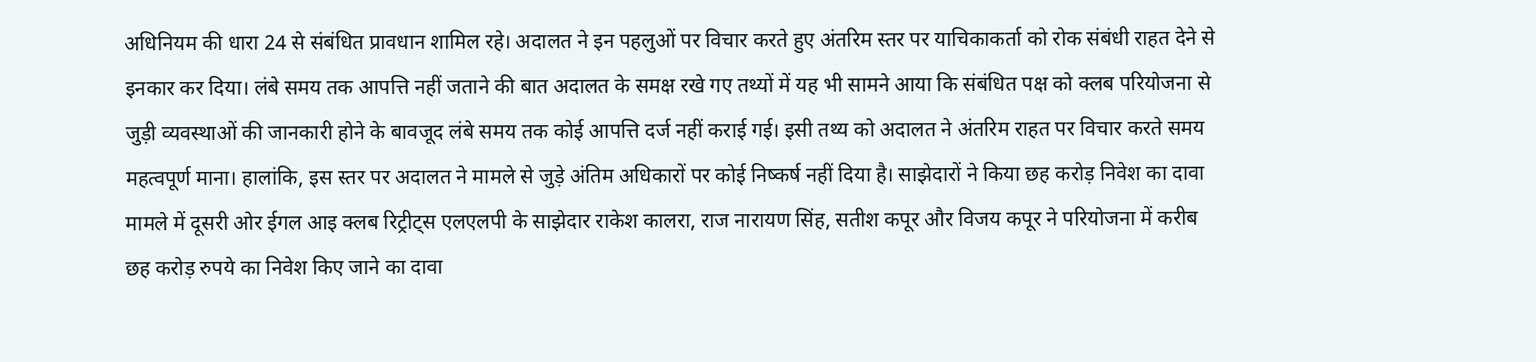अधिनियम की धारा 24 से संबंधित प्रावधान शामिल रहे। अदालत ने इन पहलुओं पर विचार करते हुए अंतरिम स्तर पर याचिकाकर्ता को रोक संबंधी राहत देने से इनकार कर दिया। लंबे समय तक आपत्ति नहीं जताने की बात अदालत के समक्ष रखे गए तथ्यों में यह भी सामने आया कि संबंधित पक्ष को क्लब परियोजना से जुड़ी व्यवस्थाओं की जानकारी होने के बावजूद लंबे समय तक कोई आपत्ति दर्ज नहीं कराई गई। इसी तथ्य को अदालत ने अंतरिम राहत पर विचार करते समय महत्वपूर्ण माना। हालांकि, इस स्तर पर अदालत ने मामले से जुड़े अंतिम अधिकारों पर कोई निष्कर्ष नहीं दिया है। साझेदारों ने किया छह करोड़ निवेश का दावा मामले में दूसरी ओर ईगल आइ क्लब रिट्रीट्स एलएलपी के साझेदार राकेश कालरा, राज नारायण सिंह, सतीश कपूर और विजय कपूर ने परियोजना में करीब छह करोड़ रुपये का निवेश किए जाने का दावा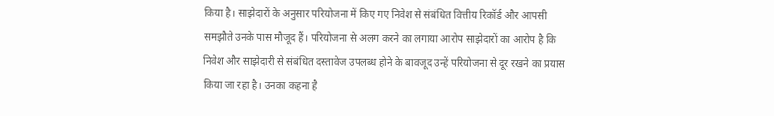किया है। साझेदारों के अनुसार परियोजना में किए गए निवेश से संबंधित वित्तीय रिकॉर्ड और आपसी समझौते उनके पास मौजूद हैं। परियोजना से अलग करने का लगाया आरोप साझेदारों का आरोप है कि निवेश और साझेदारी से संबंधित दस्तावेज उपलब्ध होने के बावजूद उन्हें परियोजना से दूर रखने का प्रयास किया जा रहा है। उनका कहना है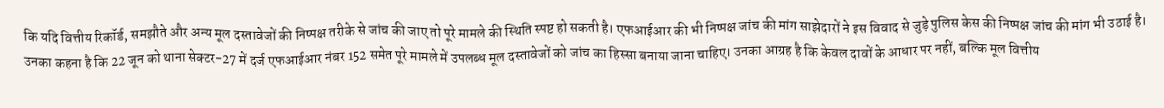कि यदि वित्तीय रिकॉर्ड, समझौते और अन्य मूल दस्तावेजों की निष्पक्ष तरीके से जांच की जाए तो पूरे मामले की स्थिति स्पष्ट हो सकती है। एफआईआर की भी निष्पक्ष जांच की मांग साझेदारों ने इस विवाद से जुड़े पुलिस केस की निष्पक्ष जांच की मांग भी उठाई है। उनका कहना है कि 22 जून को थाना सेक्टर-27 में दर्ज एफआईआर नंबर 152 समेत पूरे मामले में उपलब्ध मूल दस्तावेजों को जांच का हिस्सा बनाया जाना चाहिए। उनका आग्रह है कि केवल दावों के आधार पर नहीं, बल्कि मूल वित्तीय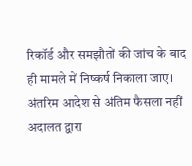रिकॉर्ड और समझौतों की जांच के बाद ही मामले में निष्कर्ष निकाला जाए। अंतरिम आदेश से अंतिम फैसला नहीं अदालत द्वारा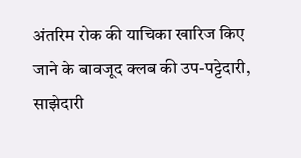अंतरिम रोक की याचिका खारिज किए जाने के बावजूद क्लब की उप-पट्टेदारी, साझेदारी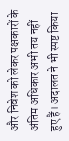और निवेश को लेकर पक्षकारों के अंतिम अधिकार अभी तय नहीं हुए हैं। अदालत ने भी स्पष्ट किया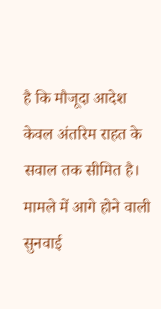है कि मौजूदा आदेश केवल अंतरिम राहत के सवाल तक सीमित है। मामले में आगे होने वाली सुनवाई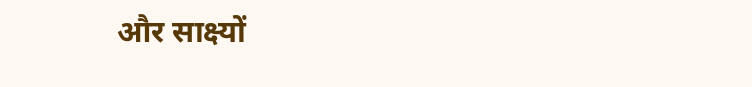और साक्ष्यों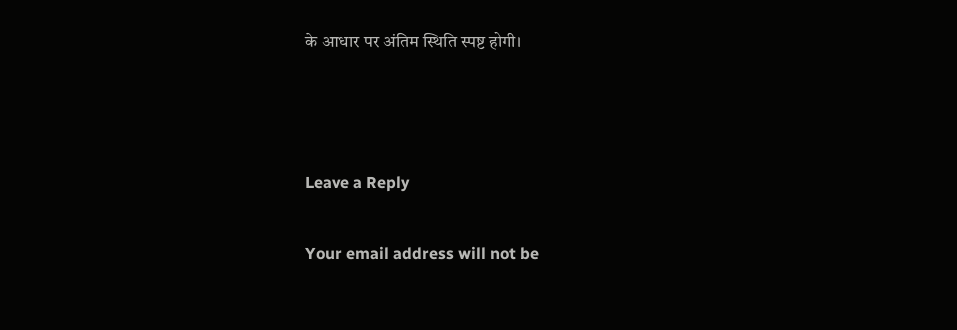के आधार पर अंतिम स्थिति स्पष्ट होगी।



Leave a Reply

Your email address will not be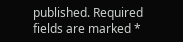published. Required fields are marked *